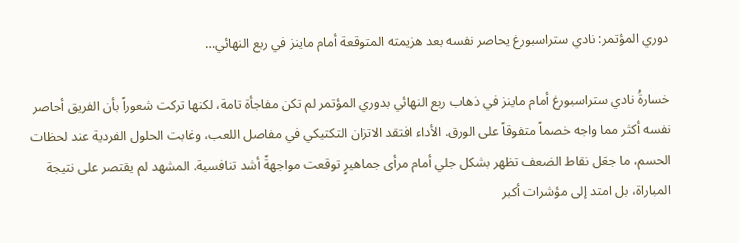دوري المؤتمر: نادي ستراسبورغ يحاصر نفسه بعد هزيمته المتوقعة أمام ماينز في ربع النهائي…

خسارةُ نادي ستراسبورغ أمام ماينز في ذهاب ربع النهائي بدوري المؤتمر لم تكن مفاجأة تامة، لكنها تركت شعوراً بأن الفريق أحاصر نفسه أكثر مما واجه خصماً متفوقاً على الورق. الأداء افتقد الاتزان التكتيكي في مفاصل اللعب، وغابت الحلول الفردية عند لحظات الحسم، ما جعَل نقاط الضعف تظهر بشكل جلي أمام مرأى جماهيرٍ توقعت مواجهةً أشد تنافسية. المشهد لم يقتصر على نتيجة المباراة، بل امتد إلى مؤشرات أكبر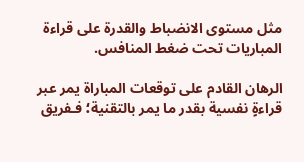مثل مستوى الانضباط والقدرة على قراءة المباريات تحت ضغط المنافس.

الرهان القادم على توقعات المباراة يمر عبر قراءةٍ نفسية بقدر ما يمر بالتقنية؛ فـفريق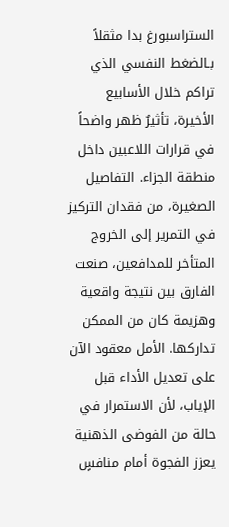الستراسبورغ بدا مثقلاً بـالضغط النفسي الذي تراكم خلال الأسابيع الأخيرة، تأثيرٌ ظهر واضحاً في قرارات اللاعبين داخل منطقة الجزاء. التفاصيل الصغيرة، من فقدان التركيز في التمرير إلى الخروج المتأخر للمدافعين، صنعت الفارق بين نتيجة واقعية وهزيمة كان من الممكن تداركها. الأمل معقود الآن على تعديل الأداء قبل الإياب، لأن الاستمرار في حالة من الفوضى الذهنية يعزز الفجوة أمام منافسٍ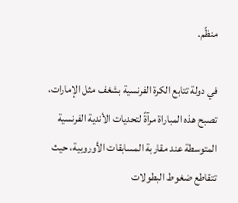منظّم.

في دولة تتابع الكرة الفرنسية بشغف مثل الإمارات، تصبح هذه المباراة مرآةً لتحديات الأندية الفرنسية المتوسطة عند مقاربة المسابقات الأوروبية، حيث تتقاطع ضغوط البطولات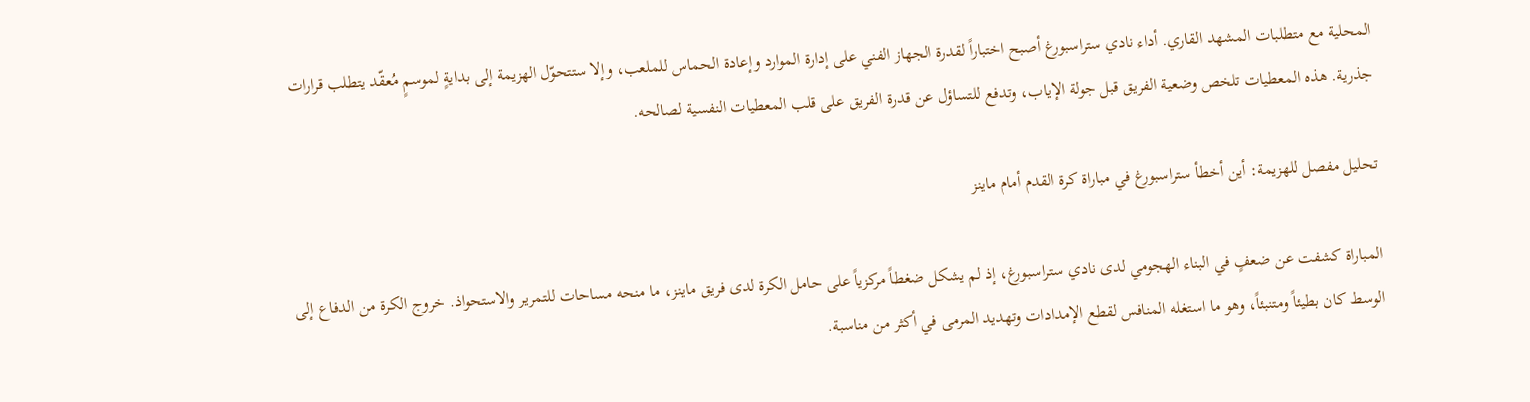المحلية مع متطلبات المشهد القاري. أداء نادي ستراسبورغ أصبح اختباراً لقدرة الجهاز الفني على إدارة الموارد وإعادة الحماس للملعب، وإلا ستتحوّل الهزيمة إلى بدايةٍ لموسمٍ مُعقّد يتطلب قرارات جذرية. هذه المعطيات تلخص وضعية الفريق قبل جولة الإياب، وتدفع للتساؤل عن قدرة الفريق على قلب المعطيات النفسية لصالحه.

تحليل مفصل للهزيمة: أين أخطأ ستراسبورغ في مباراة كرة القدم أمام ماينز

المباراة كشفت عن ضعفٍ في البناء الهجومي لدى نادي ستراسبورغ، إذ لم يشكل ضغطاً مركزياً على حامل الكرة لدى فريق ماينز، ما منحه مساحات للتمرير والاستحواذ. خروج الكرة من الدفاع إلى الوسط كان بطيئاً ومتنبئاً، وهو ما استغله المنافس لقطع الإمدادات وتهديد المرمى في أكثر من مناسبة.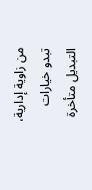من زاوية إدارية، تبدو خيارات التبديل متأخرة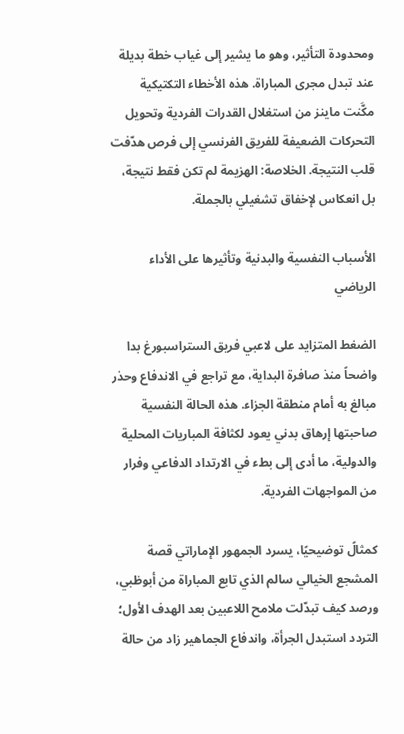ومحدودة التأثير، وهو ما يشير إلى غياب خطة بديلة عند تبدل مجرى المباراة. هذه الأخطاء التكتيكية مكَّنت ماينز من استغلال القدرات الفردية وتحويل التحركات الضعيفة للفريق الفرنسي إلى فرص هدّفت قلب النتيجة. الخلاصة: الهزيمة لم تكن فقط نتيجة، بل انعكاس لإخفاق تشغيلي بالجملة.

الأسباب النفسية والبدنية وتأثيرها على الأداء الرياضي

الضغط المتزايد على لاعبي فريق الستراسبورغ بدا واضحاً منذ صافرة البداية، مع تراجع في الاندفاع وحذر مبالغ به أمام منطقة الجزاء. هذه الحالة النفسية صاحبتها إرهاق بدني يعود لكثافة المباريات المحلية والدولية، ما أدى إلى بطء في الارتداد الدفاعي وفرار من المواجهات الفردية.

كمثالً توضيحيًا، يسرد الجمهور الإماراتي قصة المشجع الخيالي سالم الذي تابع المباراة من أبوظبي، ورصد كيف تبدّلت ملامح اللاعبين بعد الهدف الأول؛ التردد استبدل الجرأة، واندفاع الجماهير زاد من حالة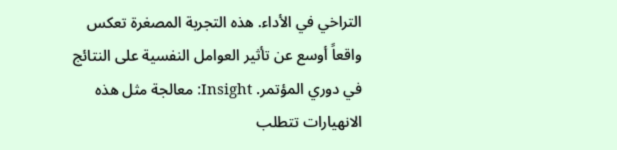التراخي في الأداء. هذه التجربة المصغرة تعكس واقعاً أوسع عن تأثير العوامل النفسية على النتائج في دوري المؤتمر. Insight: معالجة مثل هذه الانهيارات تتطلب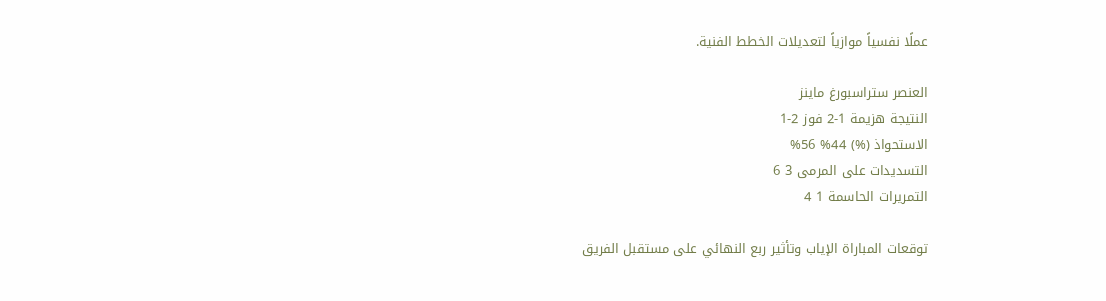عملًا نفسياً موازياً لتعديلات الخطط الفنية.

العنصر ستراسبورغ ماينز
النتيجة هزيمة 1-2 فوز 2-1
الاستحواذ (%) 44% 56%
التسديدات على المرمى 3 6
التمريرات الحاسمة 1 4

توقعات المباراة الإياب وتأثير ربع النهائي على مستقبل الفريق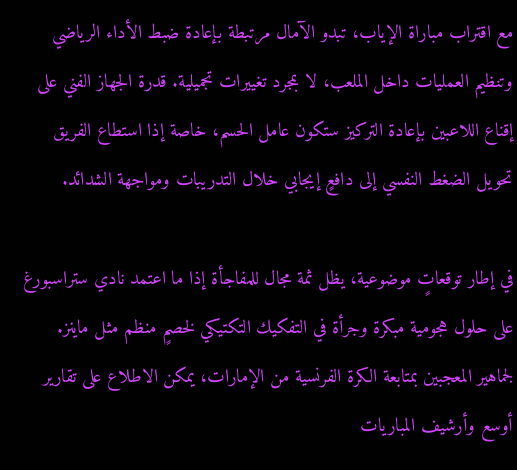مع اقتراب مباراة الإياب، تبدو الآمال مرتبطة بإعادة ضبط الأداء الرياضي وتنظيم العمليات داخل الملعب، لا بمجرد تغييرات تجميلية. قدرة الجهاز الفني على إقناع اللاعبين بإعادة التركيز ستكون عامل الحسم، خاصة إذا استطاع الفريق تحويل الضغط النفسي إلى دافعٍ إيجابي خلال التدريبات ومواجهة الشدائد.

في إطار توقعاتٍ موضوعية، يظل ثمة مجال للمفاجأة إذا ما اعتمد نادي ستراسبورغ على حلول هجومية مبكرة وجرأة في التفكيك التكتيكي لخصمٍ منظم مثل ماينز. لجماهير المعجبين بمتابعة الكرة الفرنسية من الإمارات، يمكن الاطلاع على تقارير أوسع وأرشيف المباريات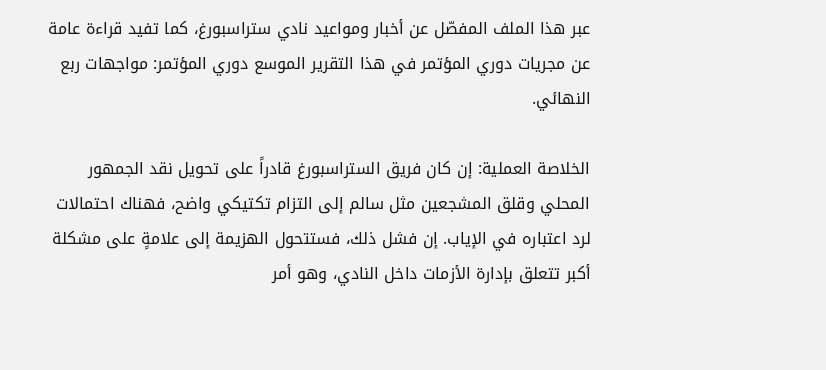عبر هذا الملف المفصّل عن أخبار ومواعيد نادي ستراسبورغ، كما تفيد قراءة عامة عن مجريات دوري المؤتمر في هذا التقرير الموسع دوري المؤتمر: مواجهات ربع النهائي.

الخلاصة العملية: إن كان فريق الستراسبورغ قادراً على تحويل نقد الجمهور المحلي وقلق المشجعين مثل سالم إلى التزام تكتيكي واضح، فهناك احتمالات لرد اعتباره في الإياب. إن فشل ذلك، فستتحول الهزيمة إلى علامةٍ على مشكلة أكبر تتعلق بإدارة الأزمات داخل النادي، وهو أمر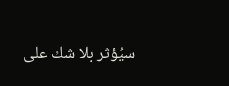سيُؤثر بلا شك على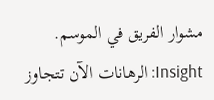مشوار الفريق في الموسم. Insight: الرهانات الآن تتجاوز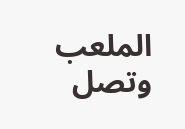الملعب وتصل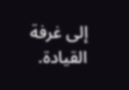إلى غرفة القيادة.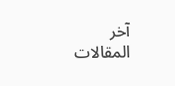آخر المقالات